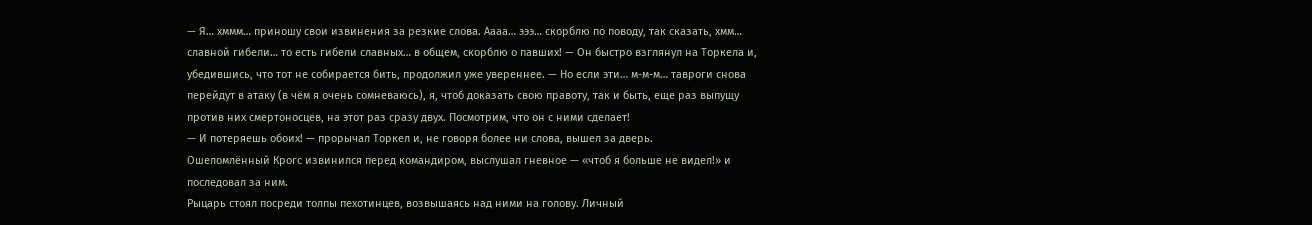— Я… хммм… приношу свои извинения за резкие слова. Аааа… эээ… скорблю по поводу, так сказать, хмм… славной гибели… то есть гибели славных… в общем, скорблю о павших! — Он быстро взглянул на Торкела и, убедившись, что тот не собирается бить, продолжил уже увереннее. — Но если эти… м-м-м… тавроги снова перейдут в атаку (в чём я очень сомневаюсь), я, чтоб доказать свою правоту, так и быть, еще раз выпущу против них смертоносцев, на этот раз сразу двух. Посмотрим, что он с ними сделает!
— И потеряешь обоих! — прорычал Торкел и, не говоря более ни слова, вышел за дверь.
Ошеломлённый Крогс извинился перед командиром, выслушал гневное — «чтоб я больше не видел!» и последовал за ним.
Рыцарь стоял посреди толпы пехотинцев, возвышаясь над ними на голову. Личный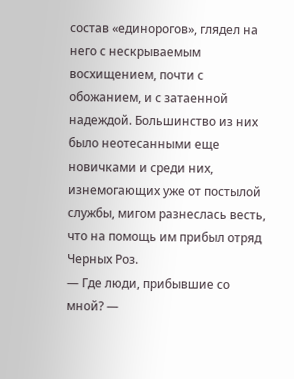состав «единорогов», глядел на него с нескрываемым восхищением, почти с обожанием, и с затаенной надеждой. Большинство из них было неотесанными еще новичками и среди них, изнемогающих уже от постылой службы, мигом разнеслась весть, что на помощь им прибыл отряд Черных Роз.
— Где люди, прибывшие со мной? —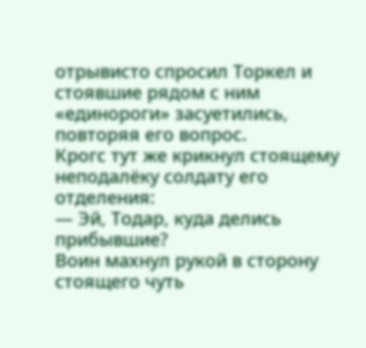отрывисто спросил Торкел и стоявшие рядом с ним «единороги» засуетились, повторяя его вопрос.
Крогс тут же крикнул стоящему неподалёку солдату его отделения:
— Эй, Тодар, куда делись прибывшие?
Воин махнул рукой в сторону стоящего чуть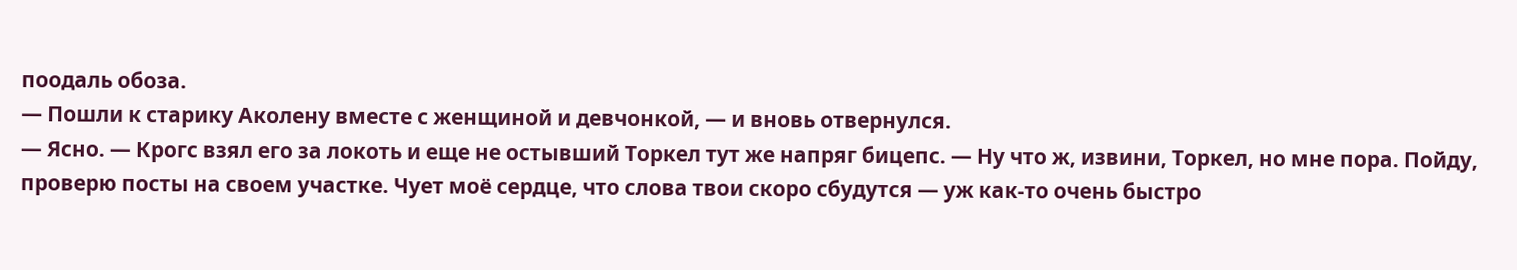поодаль обоза.
— Пошли к старику Аколену вместе с женщиной и девчонкой, — и вновь отвернулся.
— Ясно. — Крогс взял его за локоть и еще не остывший Торкел тут же напряг бицепс. — Ну что ж, извини, Торкел, но мне пора. Пойду, проверю посты на своем участке. Чует моё сердце, что слова твои скоро сбудутся — уж как-то очень быстро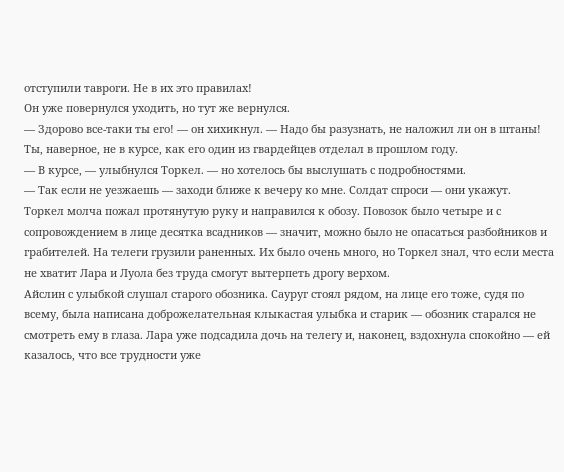отступили тавроги. Не в их это правилах!
Он уже повернулся уходить, но тут же вернулся.
— Здорово все-таки ты его! — он хихикнул. — Надо бы разузнать, не наложил ли он в штаны! Ты, наверное, не в курсе, как его один из гвардейцев отделал в прошлом году.
— В курсе, — улыбнулся Торкел. — но хотелось бы выслушать с подробностями.
— Так если не уезжаешь — заходи ближе к вечеру ко мне. Солдат спроси — они укажут.
Торкел молча пожал протянутую руку и направился к обозу. Повозок было четыре и с сопровождением в лице десятка всадников — значит, можно было не опасаться разбойников и грабителей. На телеги грузили раненных. Их было очень много, но Торкел знал, что если места не хватит Лара и Луола без труда смогут вытерпеть дрогу верхом.
Айслин с улыбкой слушал старого обозника. Сауруг стоял рядом, на лице его тоже, судя по всему, была написана доброжелательная клыкастая улыбка и старик — обозник старался не смотреть ему в глаза. Лара уже подсадила дочь на телегу и, наконец, вздохнула спокойно — ей казалось, что все трудности уже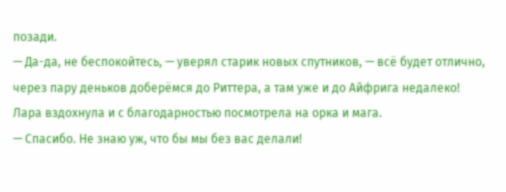позади.
— Да-да, не беспокойтесь, — уверял старик новых спутников, — всё будет отлично, через пару деньков доберёмся до Риттера, а там уже и до Айфрига недалеко!
Лара вздохнула и с благодарностью посмотрела на орка и мага.
— Спасибо. Не знаю уж, что бы мы без вас делали!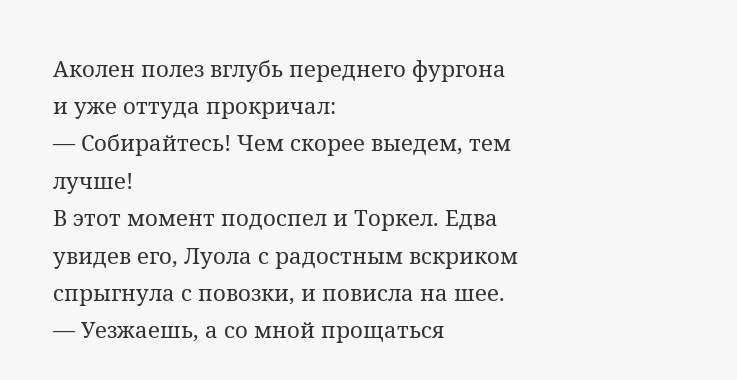Аколен полез вглубь переднего фургона и уже оттуда прокричал:
— Собирайтесь! Чем скорее выедем, тем лучше!
В этот момент подоспел и Торкел. Едва увидев его, Луола с радостным вскриком спрыгнула с повозки, и повисла на шее.
— Уезжаешь, а со мной прощаться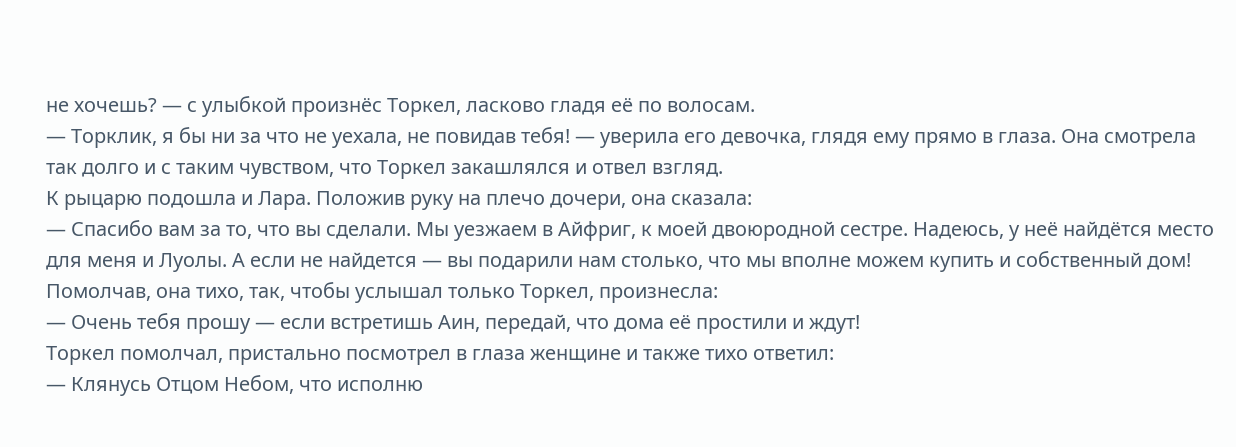не хочешь? — с улыбкой произнёс Торкел, ласково гладя её по волосам.
— Торклик, я бы ни за что не уехала, не повидав тебя! — уверила его девочка, глядя ему прямо в глаза. Она смотрела так долго и с таким чувством, что Торкел закашлялся и отвел взгляд.
К рыцарю подошла и Лара. Положив руку на плечо дочери, она сказала:
— Спасибо вам за то, что вы сделали. Мы уезжаем в Айфриг, к моей двоюродной сестре. Надеюсь, у неё найдётся место для меня и Луолы. А если не найдется — вы подарили нам столько, что мы вполне можем купить и собственный дом!
Помолчав, она тихо, так, чтобы услышал только Торкел, произнесла:
— Очень тебя прошу — если встретишь Аин, передай, что дома её простили и ждут!
Торкел помолчал, пристально посмотрел в глаза женщине и также тихо ответил:
— Клянусь Отцом Небом, что исполню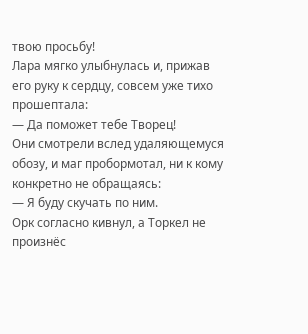твою просьбу!
Лара мягко улыбнулась и, прижав его руку к сердцу, совсем уже тихо прошептала:
— Да поможет тебе Творец!
Они смотрели вслед удаляющемуся обозу, и маг пробормотал, ни к кому конкретно не обращаясь:
— Я буду скучать по ним.
Орк согласно кивнул, а Торкел не произнёс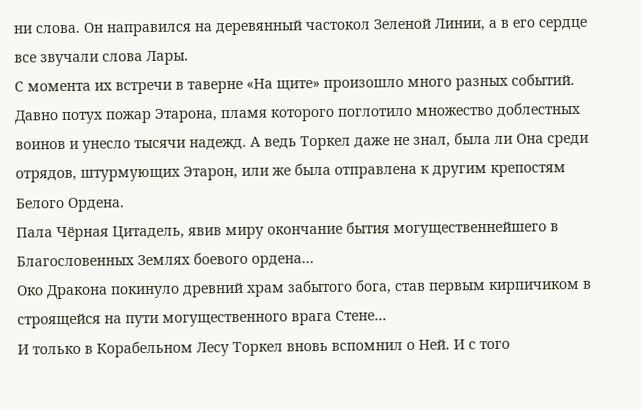ни слова. Он направился на деревянный частокол Зеленой Линии, а в его сердце все звучали слова Лары.
С момента их встречи в таверне «На щите» произошло много разных событий. Давно потух пожар Этарона, пламя которого поглотило множество доблестных воинов и унесло тысячи надежд. А ведь Торкел даже не знал, была ли Она среди отрядов, штурмующих Этарон, или же была отправлена к другим крепостям Белого Ордена.
Пала Чёрная Цитадель, явив миру окончание бытия могущественнейшего в Благословенных Землях боевого ордена…
Око Дракона покинуло древний храм забытого бога, став первым кирпичиком в строящейся на пути могущественного врага Стене…
И только в Корабельном Лесу Торкел вновь вспомнил о Ней. И с того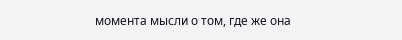момента мысли о том, где же она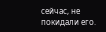сейчас, не покидали его.